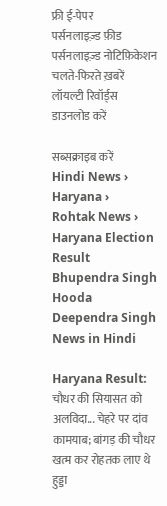फ्री ई-पेपर
पर्सनलाइज़्ड फ़ीड
पर्सनलाइज़्ड नोटिफ़िकेशन
चलते-फिरते ख़बरें
लॉयल्टी रिवॉर्ड्स
डाउनलोड करें

सब्सक्राइब करें
Hindi News ›   Haryana ›   Rohtak News ›   Haryana Election Result Bhupendra Singh Hooda Deependra Singh News in Hindi

Haryana Result: चौधर की सियासत को अलविदा... चेहरे पर दांव कामयाब; बांगड़ की चौधर खत्म कर रोहतक लाए थे हुड्डा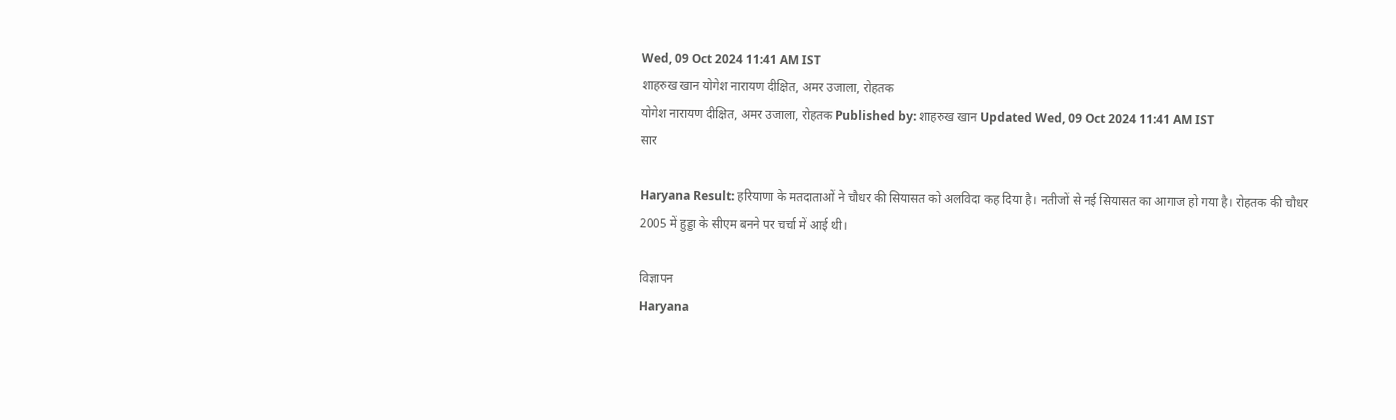Wed, 09 Oct 2024 11:41 AM IST
शाहरुख खान योगेश नारायण दीक्षित, अमर उजाला, रोहतक
योगेश नारायण दीक्षित, अमर उजाला, रोहतक Published by: शाहरुख खान Updated Wed, 09 Oct 2024 11:41 AM IST
सार

Haryana Result: हरियाणा के मतदाताओं ने चौधर की सियासत को अलविदा कह दिया है। नतीजों से नई सियासत का आगाज हो गया है। रोहतक की चौधर 2005 में हुड्डा के सीएम बनने पर चर्चा में आई थी।

विज्ञापन
Haryana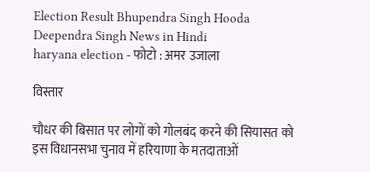Election Result Bhupendra Singh Hooda Deependra Singh News in Hindi
haryana election - फोटो : अमर उजाला

विस्तार

चौधर की बिसात पर लोगों को गोलबंद करने की सियासत को इस विधानसभा चुनाव में हरियाणा के मतदाताओं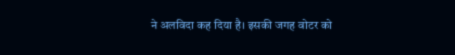ने अलविदा कह दिया है। इसकी जगह वोटर को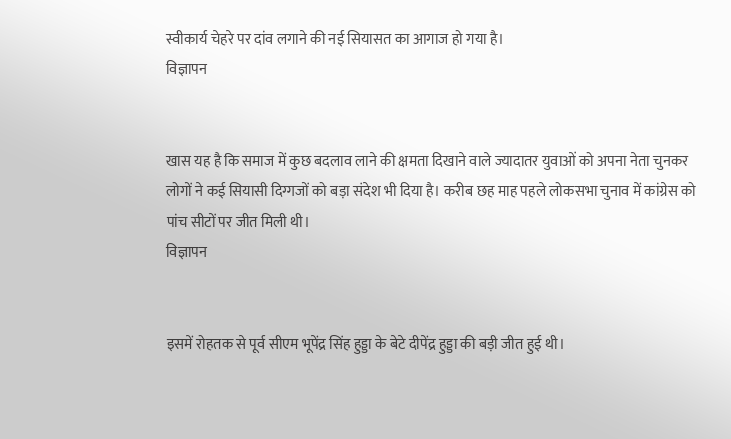स्वीकार्य चेहरे पर दांव लगाने की नई सियासत का आगाज हो गया है।
विज्ञापन


खास यह है कि समाज में कुछ बदलाव लाने की क्षमता दिखाने वाले ज्यादातर युवाओं को अपना नेता चुनकर लोगों ने कई सियासी दिग्गजों को बड़ा संदेश भी दिया है। करीब छह माह पहले लोकसभा चुनाव में कांग्रेस को पांच सीटों पर जीत मिली थी।
विज्ञापन


इसमें रोहतक से पूर्व सीएम भूपेंद्र सिंह हुड्डा के बेटे दीपेंद्र हुड्डा की बड़ी जीत हुई थी।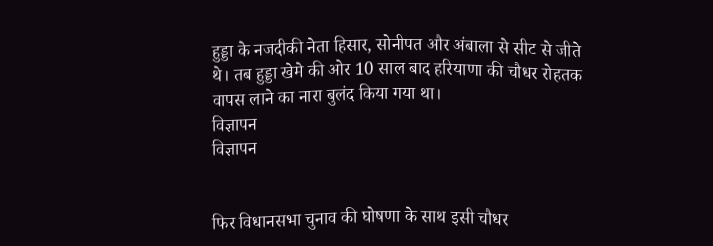हुड्डा के नजदीकी नेता हिसार, सोनीपत और अंबाला से सीट से जीते थे। तब हुड्डा खेमे की ओर 10 साल बाद हरियाणा की चौधर रोहतक वापस लाने का नारा बुलंद किया गया था।
विज्ञापन
विज्ञापन


फिर विधानसभा चुनाव की घोषणा के साथ इसी चौधर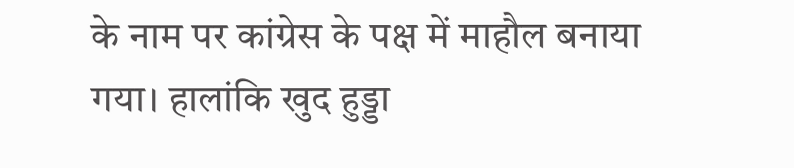के नाम पर कांग्रेस के पक्ष में माहौल बनाया गया। हालांकि खुद हुड्डा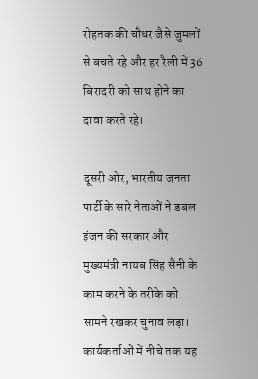रोहतक की चौधर जैसे जुमलों से बचते रहे और हर रैली में 36 बिरादरी को साथ होने का दावा करते रहे।

दूसरी ओर, भारतीय जनता पार्टी के सारे नेताओं ने डबल इंजन की सरकार और मुख्यमंत्री नायब सिंह सैनी के काम करने के तरीके को सामने रखकर चुनाव लड़ा। कार्यकर्ताओं में नीचे तक यह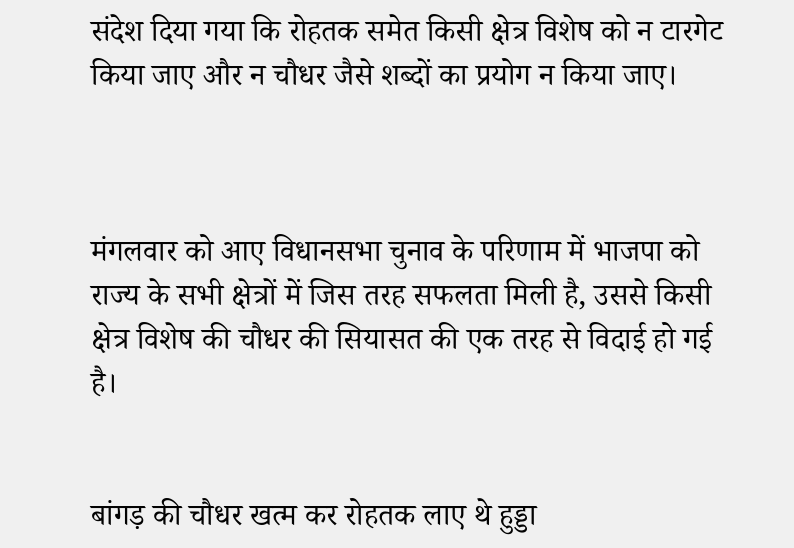संदेश दिया गया कि रोहतक समेत किसी क्षेत्र विशेष को न टारगेट किया जाए और न चौधर जैसे शब्दों का प्रयोग न किया जाए।



मंगलवार को आए विधानसभा चुनाव के परिणाम में भाजपा को राज्य के सभी क्षेत्रों में जिस तरह सफलता मिली है, उससे किसी क्षेत्र विशेष की चौधर की सियासत की एक तरह से विदाई हो गई है।


बांगड़ की चौधर खत्म कर रोहतक लाए थे हुड्डा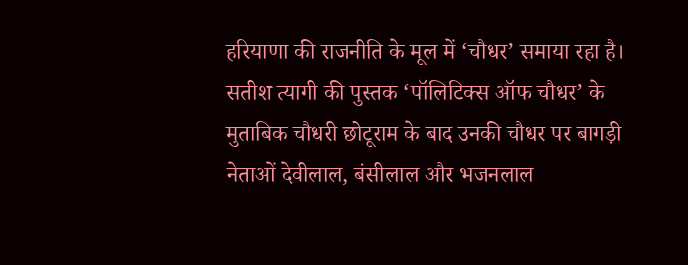हरियाणा की राजनीति के मूल में ‘चौधर’ समाया रहा है। सतीश त्यागी की पुस्तक ‘पॉलिटिक्स ऑफ चौधर’ के मुताबिक चौधरी छोटूराम के बाद उनकी चौधर पर बागड़ी नेताओं देवीलाल, बंसीलाल और भजनलाल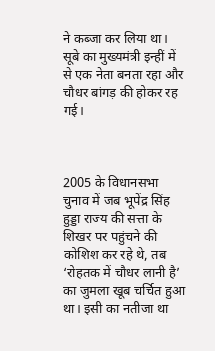ने कब्जा कर लिया था। सूबे का मुख्यमंत्री इन्हीं में से एक नेता बनता रहा और चौधर बांगड़ की होकर रह गई।



2005 के विधानसभा चुनाव में जब भूपेंद्र सिंह हुड्डा राज्य की सत्ता के शिखर पर पहुंचने की कोशिश कर रहे थे, तब ‘रोहतक में चौधर लानी है’ का जुमला खूब चर्चित हुआ था। इसी का नतीजा था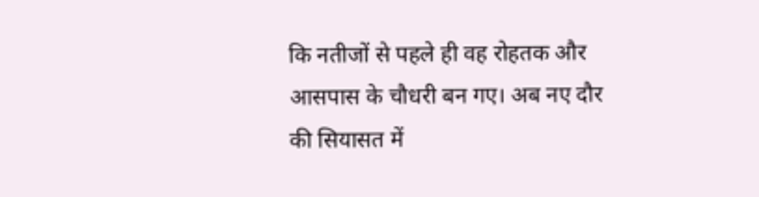कि नतीजों से पहले ही वह रोहतक और आसपास के चौधरी बन गए। अब नए दौर की सियासत में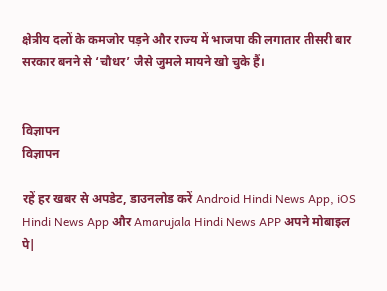क्षेत्रीय दलों के कमजोर पड़ने और राज्य में भाजपा की लगातार तीसरी बार सरकार बनने से ‘चौधर’ जैसे जुमले मायने खो चुके हैं।


विज्ञापन
विज्ञापन

रहें हर खबर से अपडेट, डाउनलोड करें Android Hindi News App, iOS Hindi News App और Amarujala Hindi News APP अपने मोबाइल पे|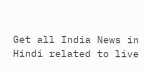Get all India News in Hindi related to live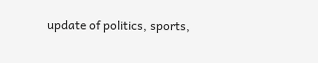update of politics, sports,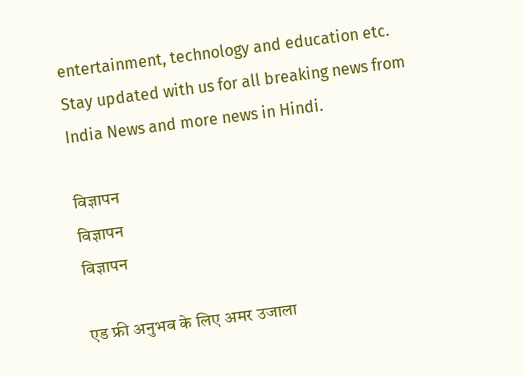entertainment, technology and education etc. Stay updated with us for all breaking news from India News and more news in Hindi.

विज्ञापन
विज्ञापन
विज्ञापन

एड फ्री अनुभव के लिए अमर उजाला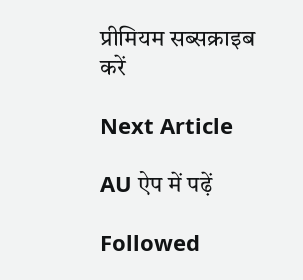प्रीमियम सब्सक्राइब करें

Next Article

AU ऐप में पढ़ें

Followed